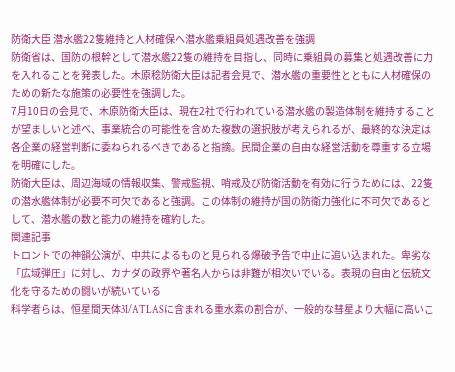防衛大臣 潜水艦22隻維持と人材確保へ潜水艦乗組員処遇改善を強調
防衛省は、国防の根幹として潜水艦22隻の維持を目指し、同時に乗組員の募集と処遇改善に力を入れることを発表した。木原稔防衛大臣は記者会見で、潜水艦の重要性とともに人材確保のための新たな施策の必要性を強調した。
7月10日の会見で、木原防衛大臣は、現在2社で行われている潜水艦の製造体制を維持することが望ましいと述べ、事業統合の可能性を含めた複数の選択肢が考えられるが、最終的な決定は各企業の経営判断に委ねられるべきであると指摘。民間企業の自由な経営活動を尊重する立場を明確にした。
防衛大臣は、周辺海域の情報収集、警戒監視、哨戒及び防衛活動を有効に行うためには、22隻の潜水艦体制が必要不可欠であると強調。この体制の維持が国の防衛力強化に不可欠であるとして、潜水艦の数と能力の維持を確約した。
関連記事
トロントでの神韻公演が、中共によるものと見られる爆破予告で中止に追い込まれた。卑劣な「広域弾圧」に対し、カナダの政界や著名人からは非難が相次いでいる。表現の自由と伝統文化を守るための闘いが続いている
科学者らは、恒星間天体3I/ATLASに含まれる重水素の割合が、一般的な彗星より大幅に高いこ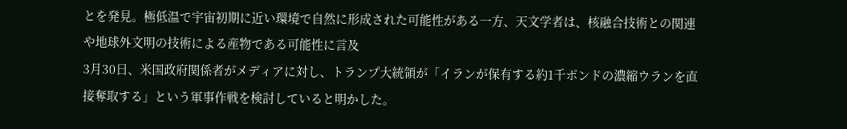とを発見。極低温で宇宙初期に近い環境で自然に形成された可能性がある一方、天文学者は、核融合技術との関連や地球外文明の技術による産物である可能性に言及
3月30日、米国政府関係者がメディアに対し、トランプ大統領が「イランが保有する約1千ポンドの濃縮ウランを直接奪取する」という軍事作戦を検討していると明かした。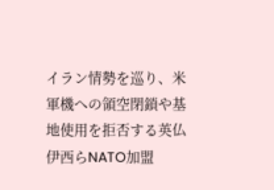イラン情勢を巡り、米軍機への領空閉鎖や基地使用を拒否する英仏伊西らNATO加盟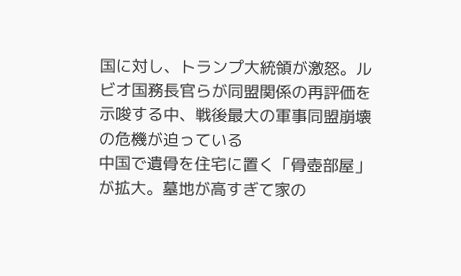国に対し、トランプ大統領が激怒。ルビオ国務長官らが同盟関係の再評価を示唆する中、戦後最大の軍事同盟崩壊の危機が迫っている
中国で遺骨を住宅に置く「骨壺部屋」が拡大。墓地が高すぎて家の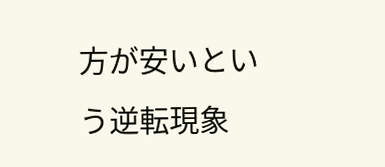方が安いという逆転現象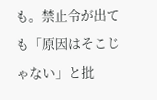も。禁止令が出ても「原因はそこじゃない」と批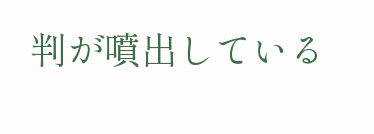判が噴出している